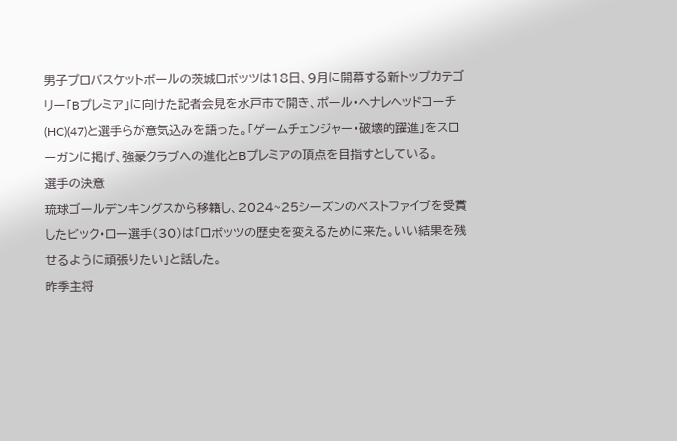男子プロバスケットボールの茨城ロボッツは18日、9月に開幕する新トップカテゴリー「Bプレミア」に向けた記者会見を水戸市で開き、ポール・ヘナレヘッドコーチ(HC)(47)と選手らが意気込みを語った。「ゲームチェンジャー・破壊的躍進」をスローガンに掲げ、強豪クラブへの進化とBプレミアの頂点を目指すとしている。
選手の決意
琉球ゴールデンキングスから移籍し、2024~25シーズンのベストファイブを受賞したビック・ロー選手(30)は「ロボッツの歴史を変えるために来た。いい結果を残せるように頑張りたい」と話した。
昨季主将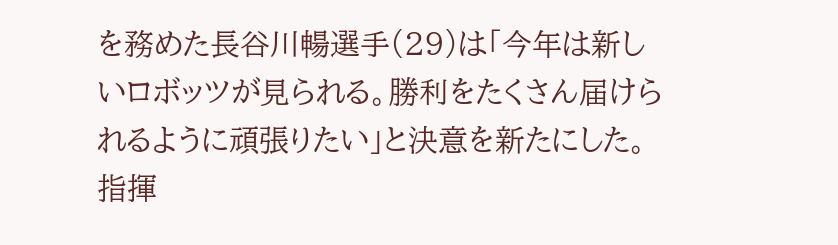を務めた長谷川暢選手(29)は「今年は新しいロボッツが見られる。勝利をたくさん届けられるように頑張りたい」と決意を新たにした。
指揮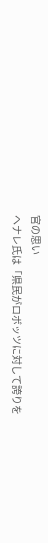官の思い
ヘナレ氏は「県民がロボッツに対して誇りを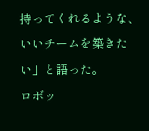持ってくれるような、いいチームを築きたい」と語った。
ロボッ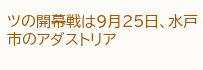ツの開幕戦は9月25日、水戸市のアダストリア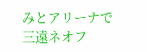みとアリーナで三遠ネオフ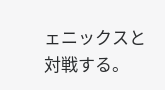ェニックスと対戦する。